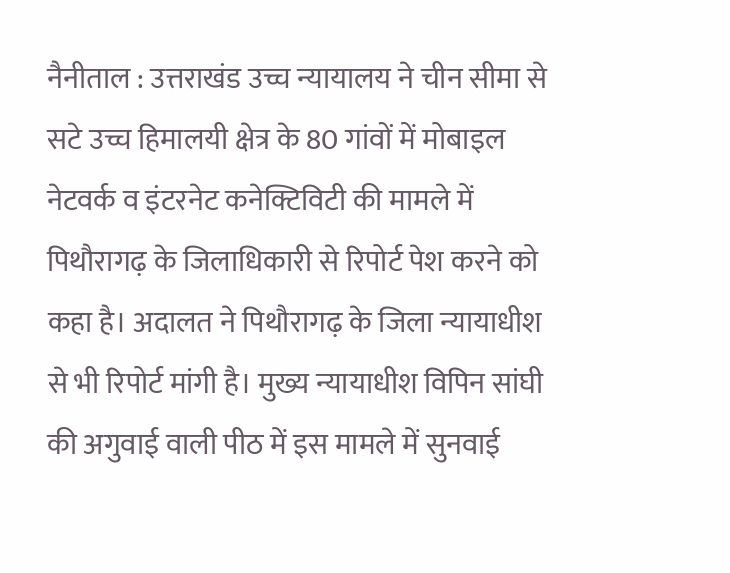नैनीताल : उत्तराखंड उच्च न्यायालय ने चीन सीमा से सटे उच्च हिमालयी क्षेत्र के 80 गांवों में मोबाइल नेटवर्क व इंटरनेट कनेक्टिविटी की मामले में पिथौरागढ़ के जिलाधिकारी से रिपोर्ट पेश करने को कहा है। अदालत ने पिथौरागढ़ के जिला न्यायाधीश से भी रिपोर्ट मांगी है। मुख्य न्यायाधीश विपिन सांघी की अगुवाई वाली पीठ में इस मामले में सुनवाई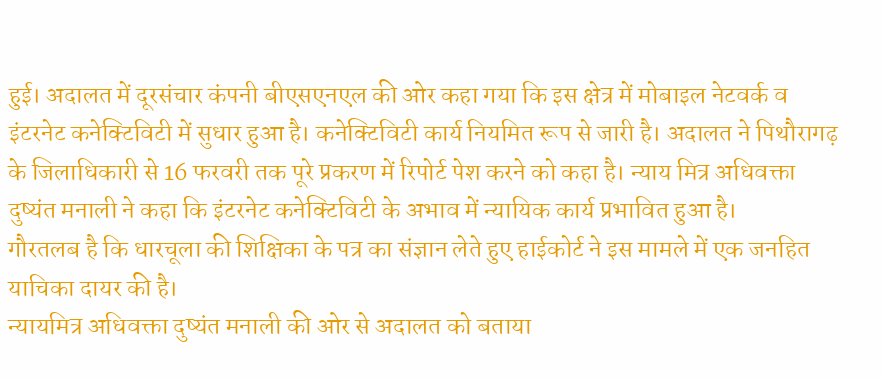हुई। अदालत में दूरसंचार कंपनी बीएसएनएल की ओर कहा गया कि इस क्षेत्र में मोबाइल नेटवर्क व इंटरनेट कनेक्टिविटी में सुधार हुआ है। कनेक्टिविटी कार्य नियमित रूप से जारी है। अदालत ने पिथौरागढ़ के जिलाधिकारी से 16 फरवरी तक पूरे प्रकरण में रिपोर्ट पेश करने को कहा है। न्याय मित्र अधिवक्ता दुष्यंत मनाली ने कहा कि इंटरनेट कनेक्टिविटी के अभाव में न्यायिक कार्य प्रभावित हुआ है।
गौरतलब है कि धारचूला की शिक्षिका के पत्र का संज्ञान लेते हुए हाईकोर्ट ने इस मामले में एक जनहित याचिका दायर की है।
न्यायमित्र अधिवक्ता दुष्यंत मनाली की ओर से अदालत को बताया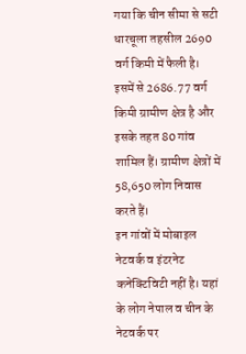गया कि चीन सीमा से सटी धारचूला तहसील 2690 वर्ग किमी में फैली है। इसमें से 2686.77 वर्ग किमी ग्रामीण क्षेत्र है और इसके तहत 80 गांव शामिल हैं। ग्रामीण क्षेत्रों में 58,650 लोग निवास करते हैं।
इन गांवों में मोबाइल नेटवर्क व इंटरनेट कनेक्टिविटी नहीं है। यहां के लोग नेपाल व चीन के नेटवर्क पर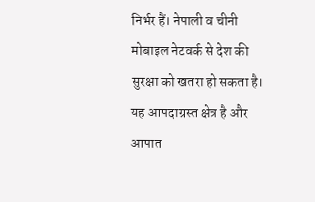निर्भर हैं। नेपाली व चीनी मोबाइल नेटवर्क से देश की सुरक्षा को खतरा हो सकता है। यह आपदाग्रस्त क्षेत्र है और आपात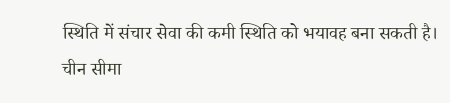स्थिति में संचार सेवा की कमी स्थिति को भयावह बना सकती है।
चीन सीमा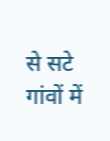से सटे गांवों में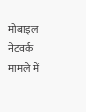मोबाइल नेटवर्क मामले में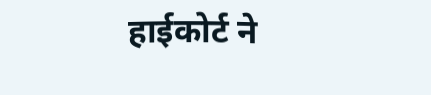हाईकोर्ट ने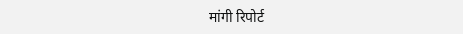मांगी रिपोर्ट